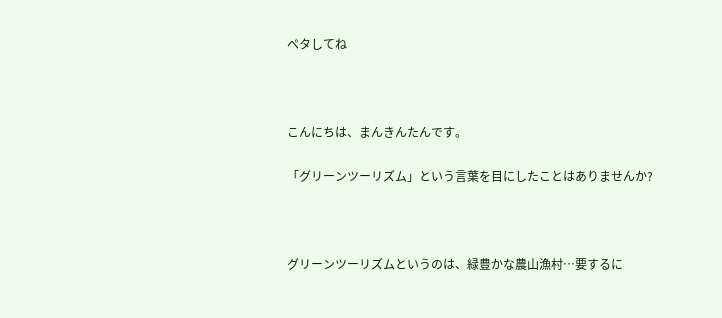ペタしてね



こんにちは、まんきんたんです。

「グリーンツーリズム」という言葉を目にしたことはありませんか?



グリーンツーリズムというのは、緑豊かな農山漁村…要するに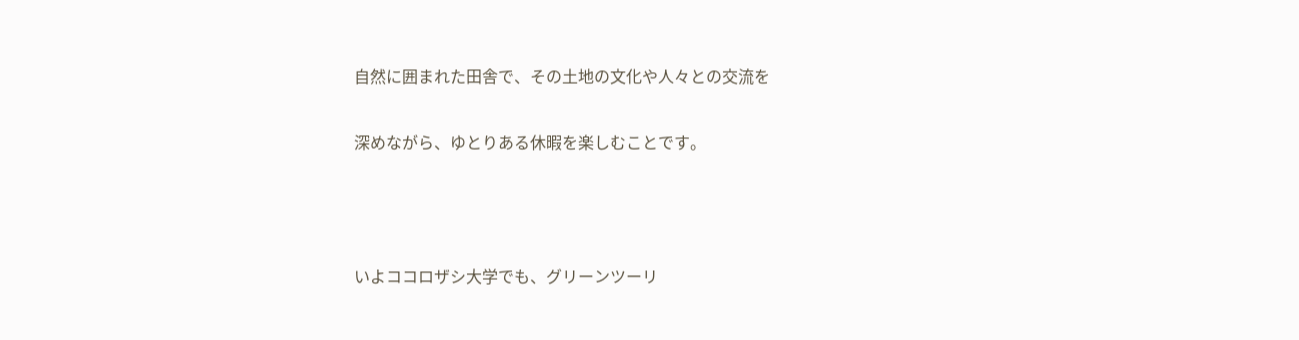自然に囲まれた田舎で、その土地の文化や人々との交流を

深めながら、ゆとりある休暇を楽しむことです。



いよココロザシ大学でも、グリーンツーリ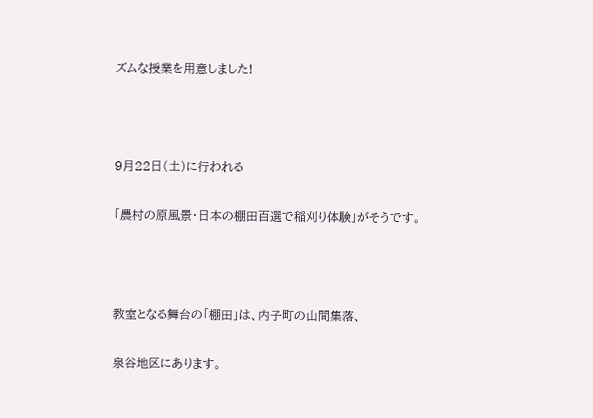ズムな授業を用意しました!



9月22日(土)に行われる

「農村の原風景・日本の棚田百選で稲刈り体験」がそうです。



教室となる舞台の「棚田」は、内子町の山間集落、

泉谷地区にあります。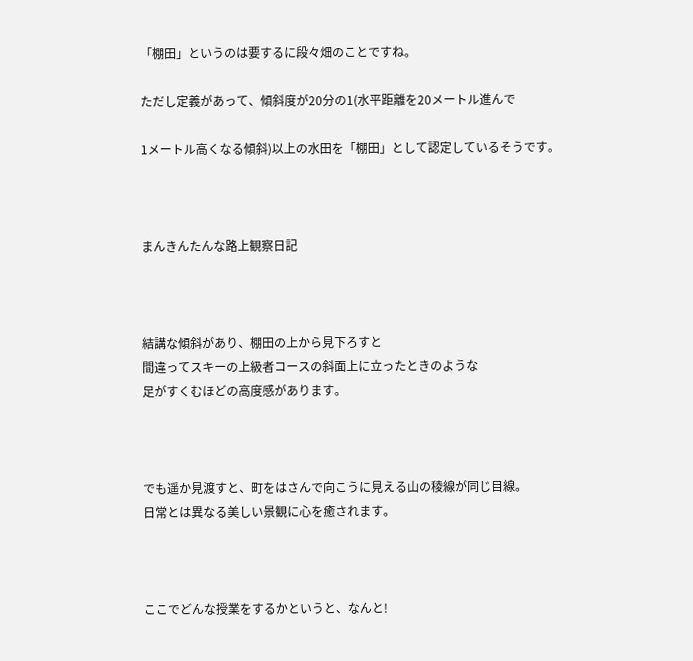「棚田」というのは要するに段々畑のことですね。

ただし定義があって、傾斜度が20分の1(水平距離を20メートル進んで

1メートル高くなる傾斜)以上の水田を「棚田」として認定しているそうです。



まんきんたんな路上観察日記



結講な傾斜があり、棚田の上から見下ろすと
間違ってスキーの上級者コースの斜面上に立ったときのような
足がすくむほどの高度感があります。



でも遥か見渡すと、町をはさんで向こうに見える山の稜線が同じ目線。
日常とは異なる美しい景観に心を癒されます。



ここでどんな授業をするかというと、なんと!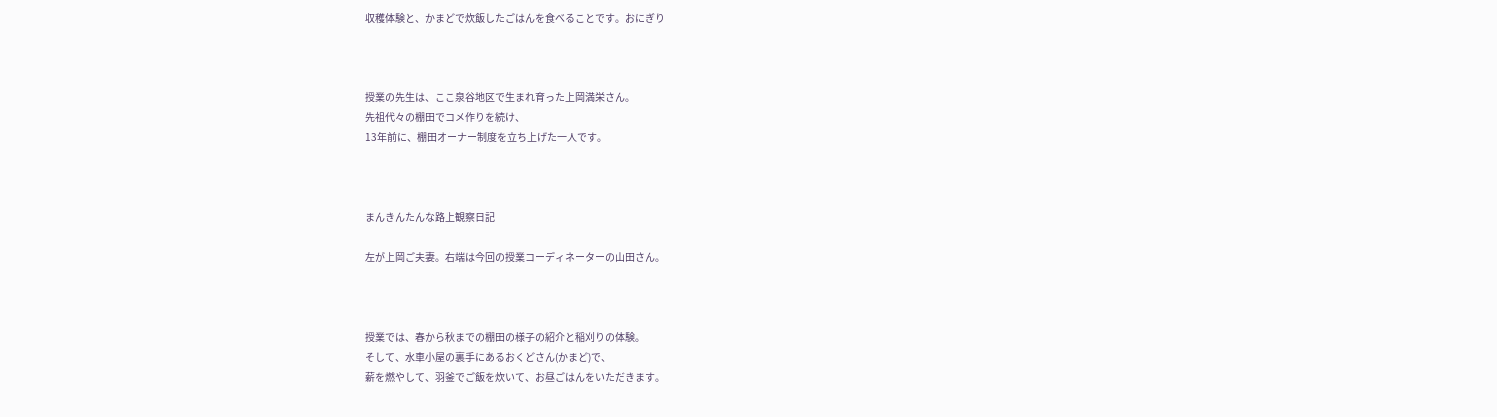収穫体験と、かまどで炊飯したごはんを食べることです。おにぎり



授業の先生は、ここ泉谷地区で生まれ育った上岡満栄さん。
先祖代々の棚田でコメ作りを続け、
13年前に、棚田オーナー制度を立ち上げた一人です。



まんきんたんな路上観察日記

左が上岡ご夫妻。右端は今回の授業コーディネーターの山田さん。



授業では、春から秋までの棚田の様子の紹介と稲刈りの体験。
そして、水車小屋の裏手にあるおくどさん(かまど)で、
薪を燃やして、羽釜でご飯を炊いて、お昼ごはんをいただきます。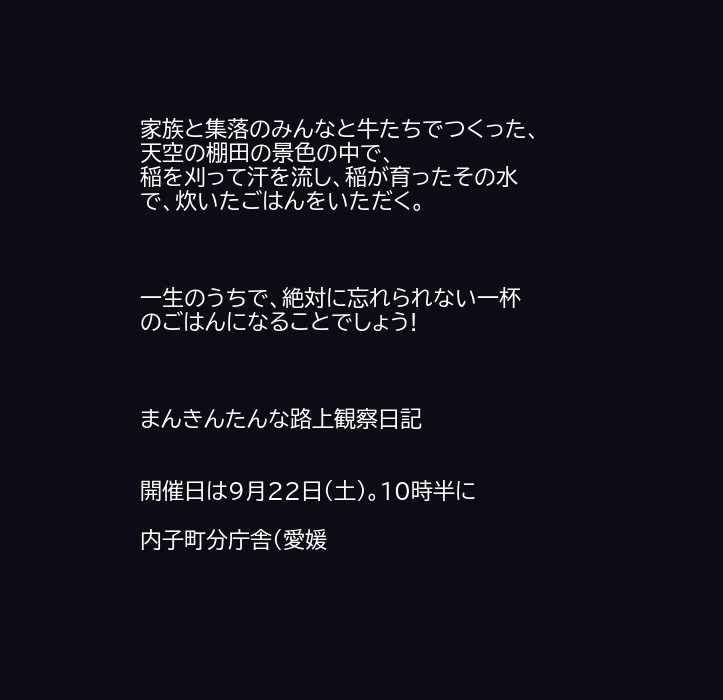家族と集落のみんなと牛たちでつくった、天空の棚田の景色の中で、
稲を刈って汗を流し、稲が育ったその水で、炊いたごはんをいただく。



一生のうちで、絶対に忘れられない一杯のごはんになることでしょう!



まんきんたんな路上観察日記


開催日は9月22日(土)。10時半に

内子町分庁舎(愛媛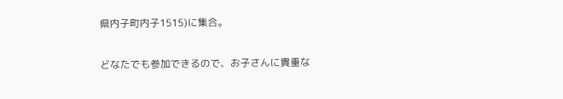県内子町内子1515)に集合。

どなたでも参加できるので、お子さんに貴重な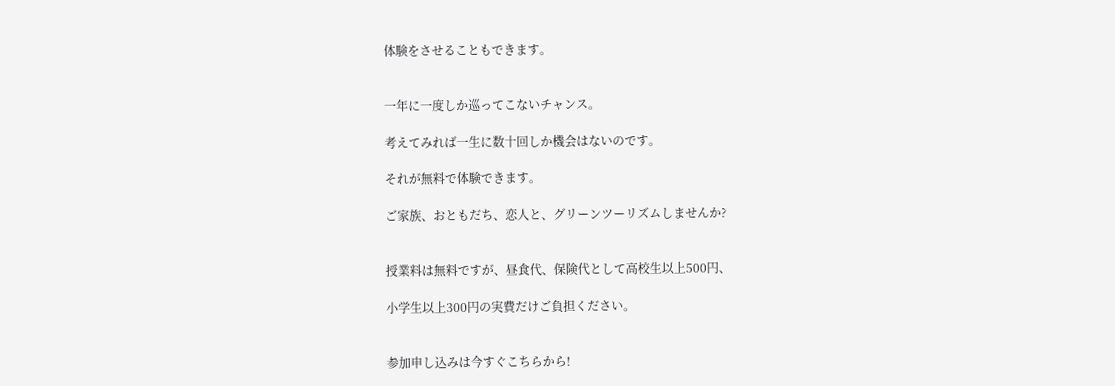体験をさせることもできます。


一年に一度しか巡ってこないチャンス。

考えてみれば一生に数十回しか機会はないのです。

それが無料で体験できます。

ご家族、おともだち、恋人と、グリーンツーリズムしませんか?


授業料は無料ですが、昼食代、保険代として高校生以上500円、

小学生以上300円の実費だけご負担ください。


参加申し込みは今すぐこちらから!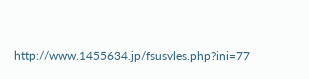http://www.1455634.jp/fsusvles.php?ini=77